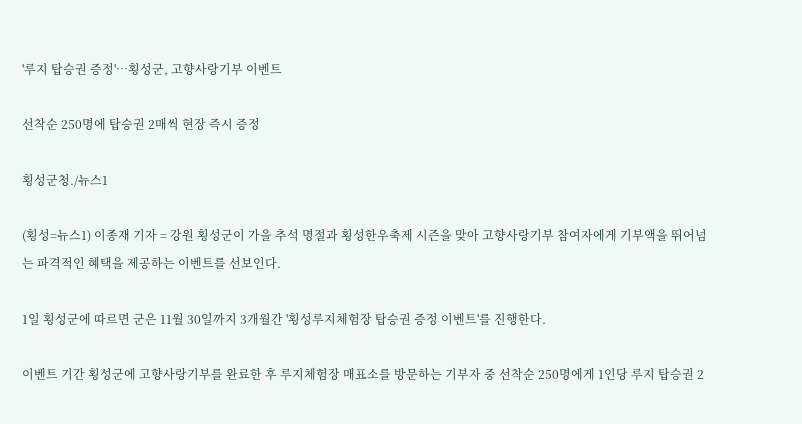'루지 탑승권 증정'…횡성군, 고향사랑기부 이벤트

선착순 250명에 탑승권 2매씩 현장 즉시 증정

횡성군청./뉴스1

(횡성=뉴스1) 이종재 기자 = 강원 횡성군이 가을 추석 명절과 횡성한우축제 시즌을 맞아 고향사랑기부 참여자에게 기부액을 뛰어넘는 파격적인 혜택을 제공하는 이벤트를 선보인다.

1일 횡성군에 따르면 군은 11월 30일까지 3개월간 '횡성루지체험장 탑승권 증정 이벤트'를 진행한다.

이벤트 기간 횡성군에 고향사랑기부를 완료한 후 루지체험장 매표소를 방문하는 기부자 중 선착순 250명에게 1인당 루지 탑승권 2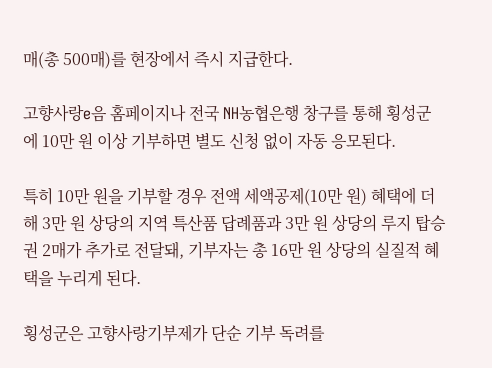매(총 500매)를 현장에서 즉시 지급한다.

고향사랑e음 홈페이지나 전국 NH농협은행 창구를 통해 횡성군에 10만 원 이상 기부하면 별도 신청 없이 자동 응모된다.

특히 10만 원을 기부할 경우 전액 세액공제(10만 원) 혜택에 더해 3만 원 상당의 지역 특산품 답례품과 3만 원 상당의 루지 탑승권 2매가 추가로 전달돼, 기부자는 총 16만 원 상당의 실질적 혜택을 누리게 된다.

횡성군은 고향사랑기부제가 단순 기부 독려를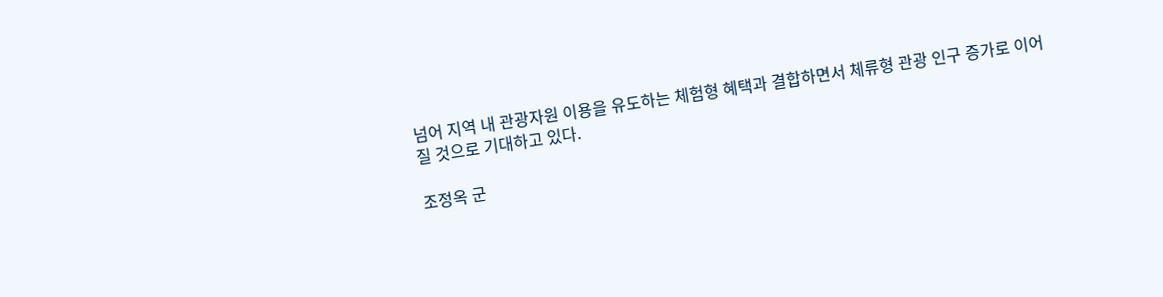넘어 지역 내 관광자원 이용을 유도하는 체험형 혜택과 결합하면서 체류형 관광 인구 증가로 이어질 것으로 기대하고 있다.

조정옥 군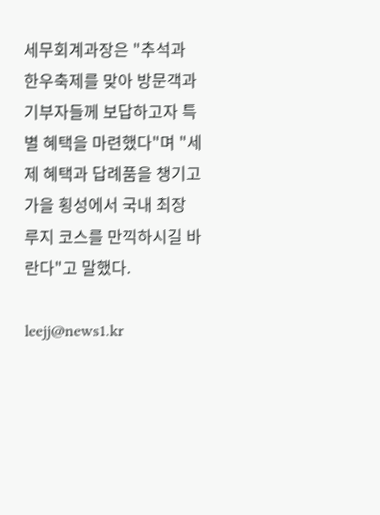세무회계과장은 "추석과 한우축제를 맞아 방문객과 기부자들께 보답하고자 특별 혜택을 마련했다"며 "세제 혜택과 답례품을 챙기고 가을 횡성에서 국내 최장 루지 코스를 만끽하시길 바란다"고 말했다.

leejj@news1.kr